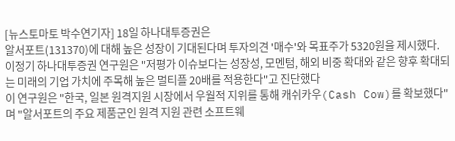[뉴스토마토 박수연기자] 18일 하나대투증권은
알서포트(131370)에 대해 높은 성장이 기대된다며 투자의견 '매수'와 목표주가 5320원을 제시했다.
이정기 하나대투증권 연구원은 "저평가 이슈보다는 성장성, 모멘텀, 해외 비중 확대와 같은 향후 확대되는 미래의 기업 가치에 주목해 높은 멀티플 20배를 적용한다"고 진단했다
이 연구원은 "한국, 일본 원격지원 시장에서 우월적 지위를 통해 캐쉬카우(Cash Cow)를 확보했다"며 "알서포트의 주요 제품군인 원격 지원 관련 소프트웨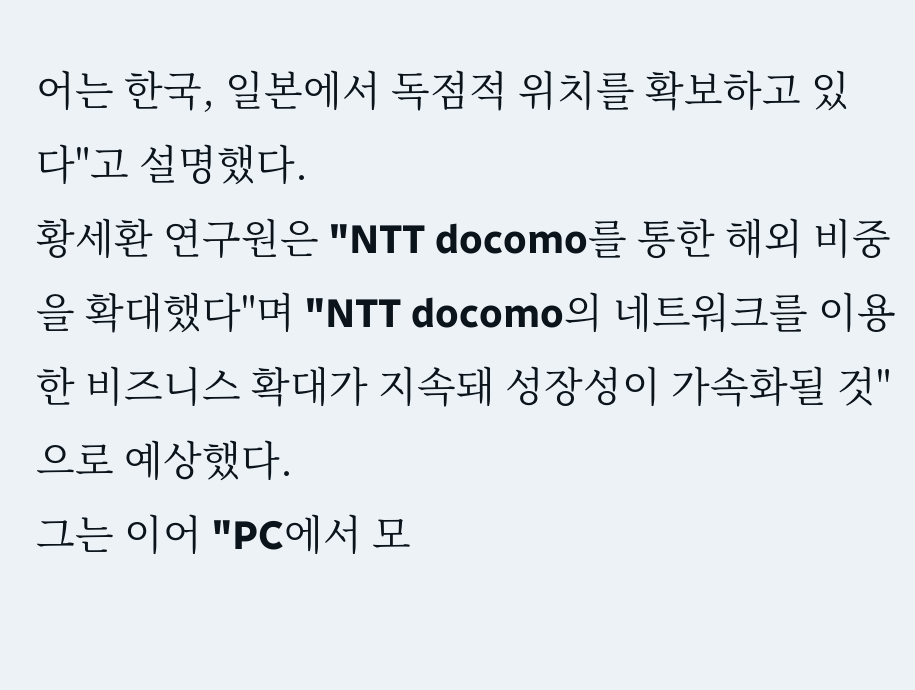어는 한국, 일본에서 독점적 위치를 확보하고 있다"고 설명했다.
황세환 연구원은 "NTT docomo를 통한 해외 비중을 확대했다"며 "NTT docomo의 네트워크를 이용한 비즈니스 확대가 지속돼 성장성이 가속화될 것"으로 예상했다.
그는 이어 "PC에서 모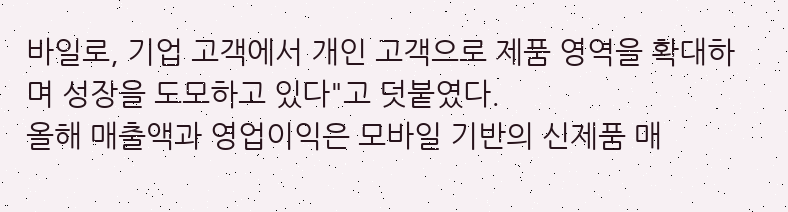바일로, 기업 고객에서 개인 고객으로 제품 영역을 확대하며 성장을 도모하고 있다"고 덧붙였다.
올해 매출액과 영업이익은 모바일 기반의 신제품 매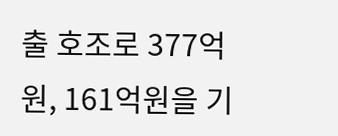출 호조로 377억원, 161억원을 기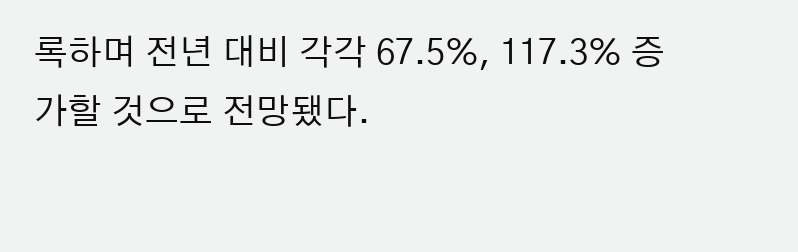록하며 전년 대비 각각 67.5%, 117.3% 증가할 것으로 전망됐다.